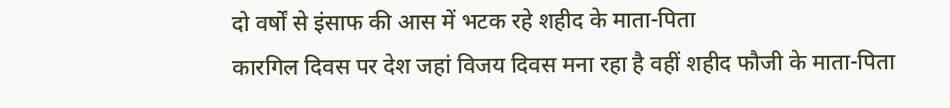दो वर्षों से इंसाफ की आस में भटक रहे शहीद के माता-पिता
कारगिल दिवस पर देश जहां विजय दिवस मना रहा है वहीं शहीद फौजी के माता-पिता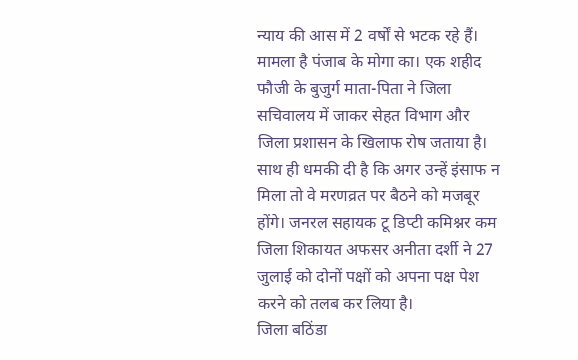न्याय की आस में 2 वर्षों से भटक रहे हैं। मामला है पंजाब के मोगा का। एक शहीद फौजी के बुजुर्ग माता-पिता ने जिला सचिवालय में जाकर सेहत विभाग और जिला प्रशासन के खिलाफ रोष जताया है।
साथ ही धमकी दी है कि अगर उन्हें इंसाफ न मिला तो वे मरणव्रत पर बैठने को मजबूर होंगे। जनरल सहायक टू डिप्टी कमिश्नर कम जिला शिकायत अफसर अनीता दर्शी ने 27 जुलाई को दोनों पक्षों को अपना पक्ष पेश करने को तलब कर लिया है।
जिला बठिंडा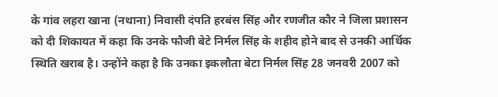के गांव लहरा खाना (नथाना) निवासी दंपति हरबंस सिंह और रणजीत कौर ने जिला प्रशासन को दी शिकायत में कहा कि उनके फौजी बेटे निर्मल सिंह के शहीद होने बाद से उनकी आर्थिक स्थिति खराब है। उन्होंने कहा है कि उनका इकलौता बेटा निर्मल सिंह 28 जनवरी 2007 को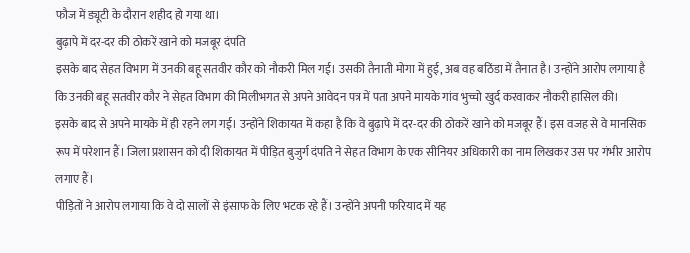फौज में ड्यूटी के दौरान शहीद हो गया था।
बुढ़ापे में दर-दर की ठोकरें खाने को मजबूर दंपति
इसके बाद सेहत विभाग में उनकी बहू सतवीर कौर को नौकरी मिल गई। उसकी तैनाती मोगा में हुई, अब वह बठिंडा में तैनात है। उन्होंने आरोप लगाया है कि उनकी बहू सतवीर कौर ने सेहत विभाग की मिलीभगत से अपने आवेदन पत्र में पता अपने मायके गांव भुच्चो खुर्द करवाकर नौकरी हासिल की।
इसके बाद से अपने मायके में ही रहने लग गई। उन्होंने शिकायत में कहा है कि वे बुढ़ापे में दर-दर की ठोकरें खाने को मजबूर हैं। इस वजह से वे मानसिक रूप में परेशान हैं। जिला प्रशासन को दी शिकायत में पीड़ित बुजुर्ग दंपति ने सेहत विभाग के एक सीनियर अधिकारी का नाम लिखकर उस पर गंभीर आरोप लगाए हैं।
पीड़ितों ने आरोप लगाया कि वे दो सालों से इंसाफ के लिए भटक रहे हैं। उन्होंने अपनी फरियाद में यह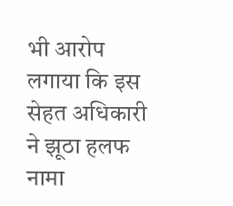भी आरोप लगाया कि इस सेहत अधिकारी ने झूठा हलफ नामा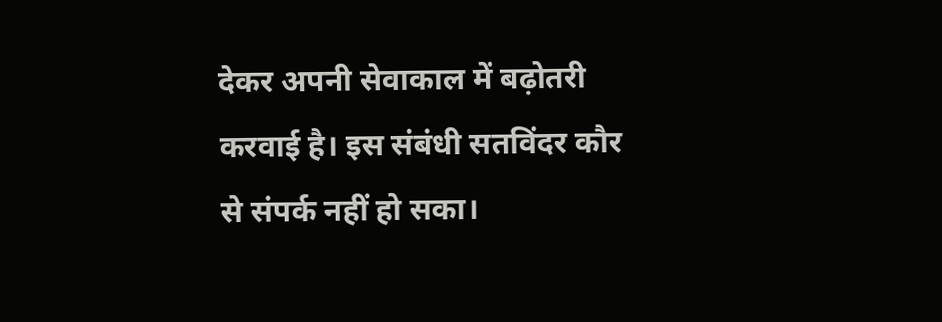देकर अपनी सेवाकाल में बढ़ोतरी करवाई है। इस संबंधी सतविंदर कौर से संपर्क नहीं हो सका।